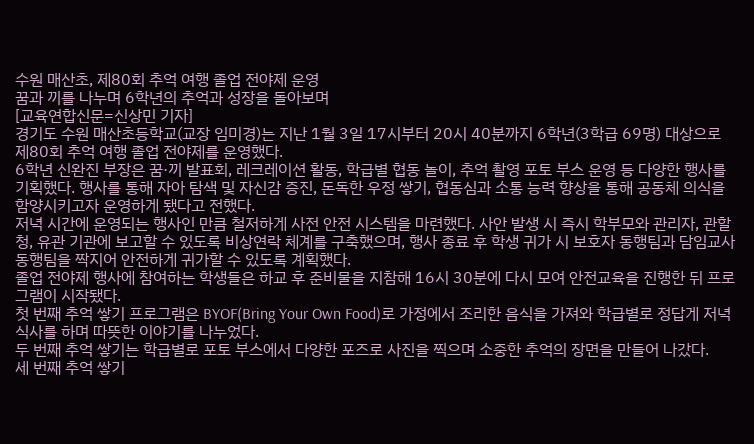수원 매산초, 제80회 추억 여행 졸업 전야제 운영
꿈과 끼를 나누며 6학년의 추억과 성장을 돌아보며
[교육연합신문=신상민 기자]
경기도 수원 매산초등학교(교장 임미경)는 지난 1월 3일 17시부터 20시 40분까지 6학년(3학급 69명) 대상으로 제80회 추억 여행 졸업 전야제를 운영했다.
6학년 신완진 부장은 꿈·끼 발표회, 레크레이션 활동, 학급별 협동 놀이, 추억 촬영 포토 부스 운영 등 다양한 행사를 기획했다. 행사를 통해 자아 탐색 및 자신감 증진, 돈독한 우정 쌓기, 협동심과 소통 능력 향상을 통해 공동체 의식을 함양시키고자 운영하게 됐다고 전했다.
저녁 시간에 운영되는 행사인 만큼 철저하게 사전 안전 시스템을 마련했다. 사안 발생 시 즉시 학부모와 관리자, 관할청, 유관 기관에 보고할 수 있도록 비상연락 체계를 구축했으며, 행사 종료 후 학생 귀가 시 보호자 동행팀과 담임교사 동행팀을 짝지어 안전하게 귀가할 수 있도록 계획했다.
졸업 전야제 행사에 참여하는 학생들은 하교 후 준비물을 지참해 16시 30분에 다시 모여 안전교육을 진행한 뒤 프로그램이 시작됐다.
첫 번째 추억 쌓기 프로그램은 BYOF(Bring Your Own Food)로 가정에서 조리한 음식을 가져와 학급별로 정답게 저녁 식사를 하며 따뜻한 이야기를 나누었다.
두 번째 추억 쌓기는 학급별로 포토 부스에서 다양한 포즈로 사진을 찍으며 소중한 추억의 장면을 만들어 나갔다.
세 번째 추억 쌓기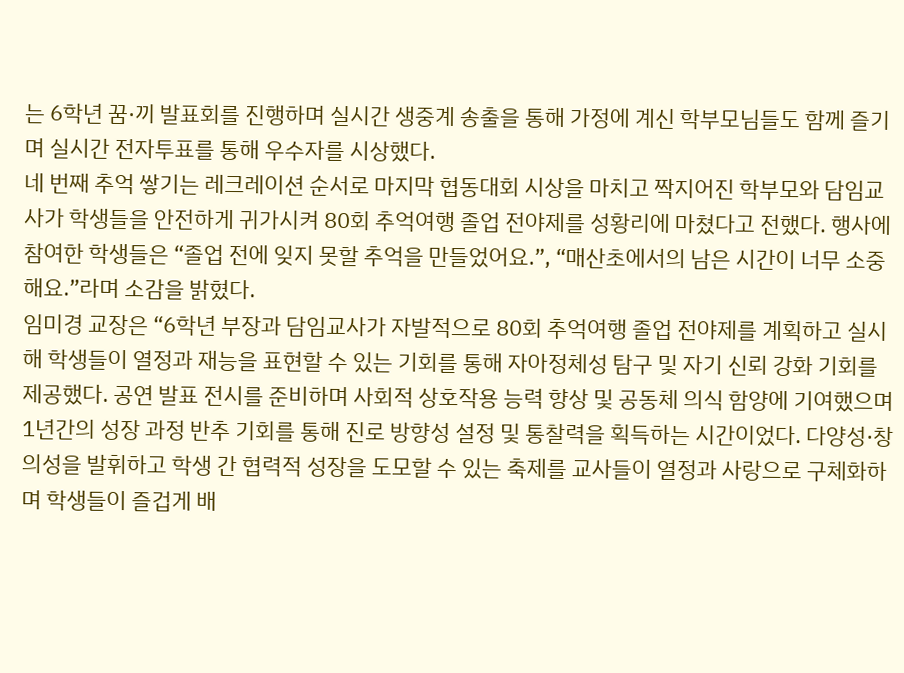는 6학년 꿈·끼 발표회를 진행하며 실시간 생중계 송출을 통해 가정에 계신 학부모님들도 함께 즐기며 실시간 전자투표를 통해 우수자를 시상했다.
네 번째 추억 쌓기는 레크레이션 순서로 마지막 협동대회 시상을 마치고 짝지어진 학부모와 담임교사가 학생들을 안전하게 귀가시켜 80회 추억여행 졸업 전야제를 성황리에 마쳤다고 전했다. 행사에 참여한 학생들은 “졸업 전에 잊지 못할 추억을 만들었어요.”, “매산초에서의 남은 시간이 너무 소중해요.”라며 소감을 밝혔다.
임미경 교장은 “6학년 부장과 담임교사가 자발적으로 80회 추억여행 졸업 전야제를 계획하고 실시해 학생들이 열정과 재능을 표현할 수 있는 기회를 통해 자아정체성 탐구 및 자기 신뢰 강화 기회를 제공했다. 공연 발표 전시를 준비하며 사회적 상호작용 능력 향상 및 공동체 의식 함양에 기여했으며 1년간의 성장 과정 반추 기회를 통해 진로 방향성 설정 및 통찰력을 획득하는 시간이었다. 다양성·창의성을 발휘하고 학생 간 협력적 성장을 도모할 수 있는 축제를 교사들이 열정과 사랑으로 구체화하며 학생들이 즐겁게 배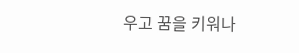우고 꿈을 키워나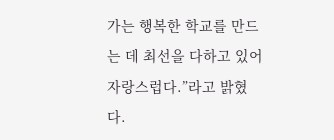가는 행복한 학교를 만드는 데 최선을 다하고 있어 자랑스럽다.”라고 밝혔다.